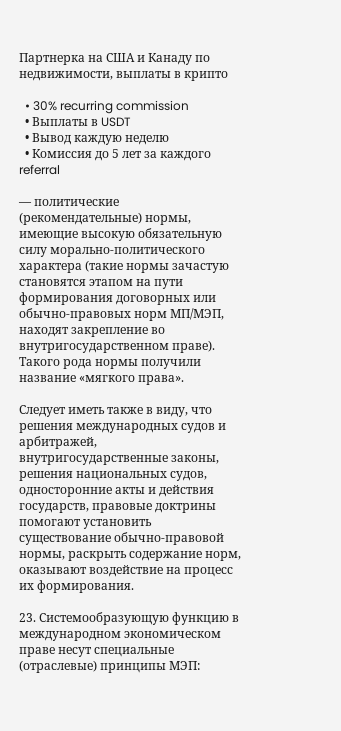Партнерка на США и Канаду по недвижимости, выплаты в крипто

  • 30% recurring commission
  • Выплаты в USDT
  • Вывод каждую неделю
  • Комиссия до 5 лет за каждого referral

— политические (рекомендательные) нормы, имеющие высокую обязательную силу морально-политического характера (такие нормы зачастую становятся этапом на пути формирования договорных или обычно-правовых норм МП/МЭП, находят закрепление во внутригосударственном праве). Такого рода нормы получили название «мягкого права».

Следует иметь также в виду, что решения международных судов и арбитражей, внутригосударственные законы, решения национальных судов, односторонние акты и действия государств, правовые доктрины помогают установить существование обычно-правовой нормы, раскрыть содержание норм, оказывают воздействие на процесс их формирования.

23. Системообразующую функцию в международном экономическом праве несут специальные (отраслевые) принципы МЭП: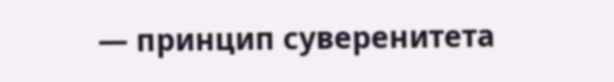— принцип суверенитета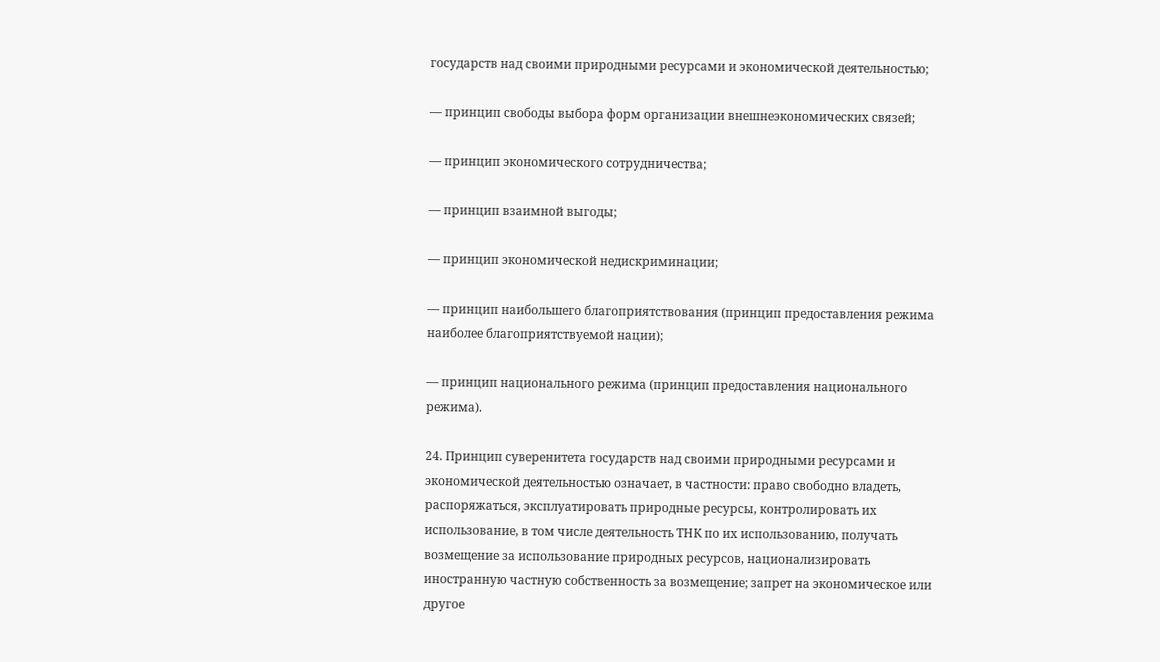государств над своими природными ресурсами и экономической деятельностью;

— принцип свободы выбора форм организации внешнеэкономических связей;

— принцип экономического сотрудничества;

— принцип взаимной выгоды;

— принцип экономической недискриминации;

— принцип наибольшего благоприятствования (принцип предоставления режима наиболее благоприятствуемой нации);

— принцип национального режима (принцип предоставления национального режима).

24. Принцип суверенитета государств над своими природными ресурсами и экономической деятельностью означает, в частности: право свободно владеть, распоряжаться, эксплуатировать природные ресурсы, контролировать их использование, в том числе деятельность ТНК по их использованию, получать возмещение за использование природных ресурсов, национализировать иностранную частную собственность за возмещение; запрет на экономическое или другое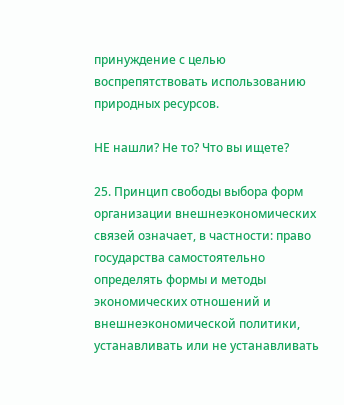принуждение с целью воспрепятствовать использованию природных ресурсов.

НЕ нашли? Не то? Что вы ищете?

25. Принцип свободы выбора форм организации внешнеэкономических связей означает, в частности: право государства самостоятельно определять формы и методы экономических отношений и внешнеэкономической политики, устанавливать или не устанавливать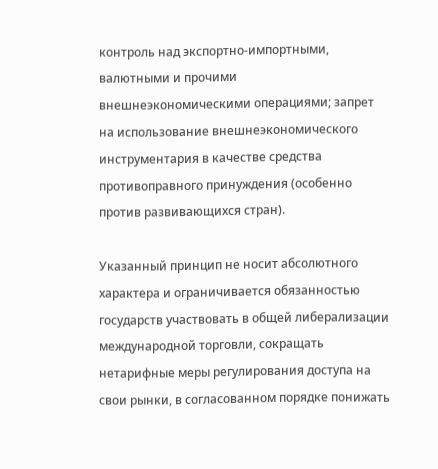контроль над экспортно-импортными, валютными и прочими внешнеэкономическими операциями; запрет на использование внешнеэкономического инструментария в качестве средства противоправного принуждения (особенно против развивающихся стран).

Указанный принцип не носит абсолютного характера и ограничивается обязанностью государств участвовать в общей либерализации международной торговли, сокращать нетарифные меры регулирования доступа на свои рынки, в согласованном порядке понижать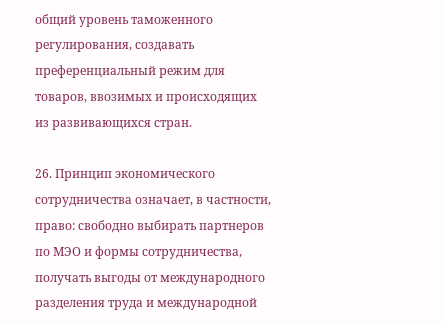общий уровень таможенного регулирования, создавать преференциальный режим для товаров, ввозимых и происходящих из развивающихся стран.

26. Принцип экономического сотрудничества означает, в частности, право: свободно выбирать партнеров по МЭО и формы сотрудничества, получать выгоды от международного разделения труда и международной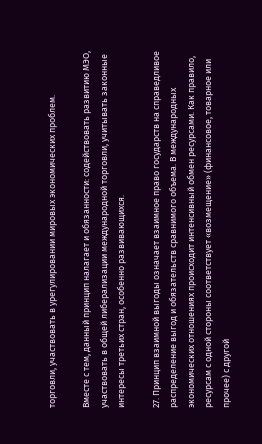торговли, участвовать в урегулировании мировых экономических проблем.

Вместе с тем, данный принцип налагает и обязанности: содействовать развитию МЭО, участвовать в общей либерализации международной торговли, учитывать законные интересы третьих стран, особенно развивающихся.

27. Принцип взаимной выгоды означает взаимное право государств на справедливое распределение выгод и обязательств сравнимого объема. В международных экономических отношениях происходит интенсивный обмен ресурсами. Как правило, ресурсам с одной стороны соответствует «возмещение» (финансовое, товарное или прочее) с другой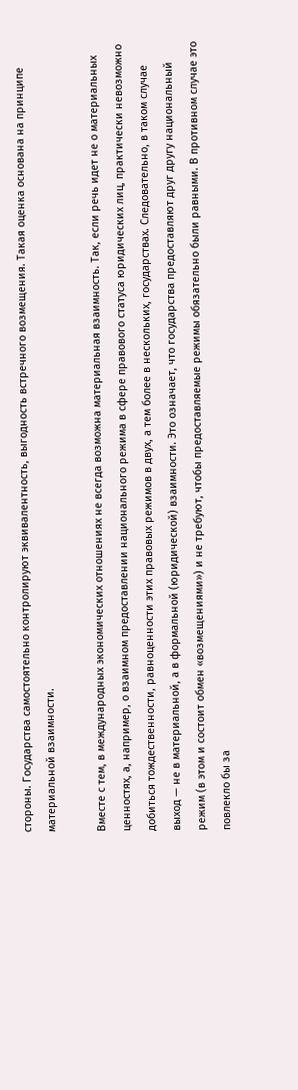стороны. Государства самостоятельно контролируют эквивалентность, выгодность встречного возмещения. Такая оценка основана на принципе материальной взаимности.

Вместе с тем, в международных экономических отношениях не всегда возможна материальная взаимность. Так, если речь идет не о материальных ценностях, а, например, о взаимном предоставлении национального режима в сфере правового статуса юридических лиц, практически невозможно добиться тождественности, равноценности этих правовых режимов в двух, а тем более в нескольких, государствах. Следовательно, в таком случае выход — не в материальной, а в формальной (юридической) взаимности. Это означает, что государства предоставляют друг другу национальный режим (в этом и состоит обмен «возмещениями») и не требуют, чтобы предоставляемые режимы обязательно были равными. В противном случае это повлекло бы за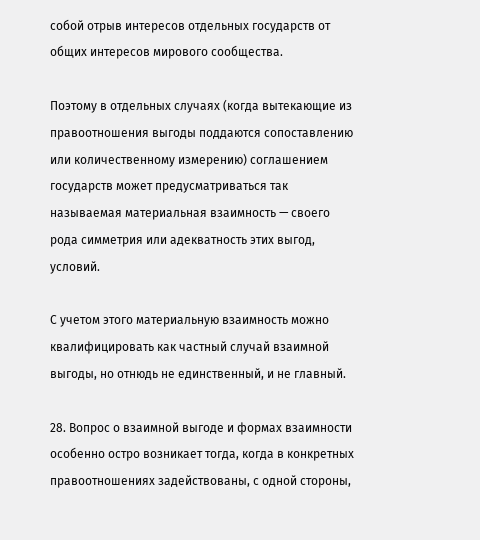собой отрыв интересов отдельных государств от общих интересов мирового сообщества.

Поэтому в отдельных случаях (когда вытекающие из правоотношения выгоды поддаются сопоставлению или количественному измерению) соглашением государств может предусматриваться так называемая материальная взаимность — своего рода симметрия или адекватность этих выгод, условий.

С учетом этого материальную взаимность можно квалифицировать как частный случай взаимной выгоды, но отнюдь не единственный, и не главный.

28. Вопрос о взаимной выгоде и формах взаимности особенно остро возникает тогда, когда в конкретных правоотношениях задействованы, с одной стороны,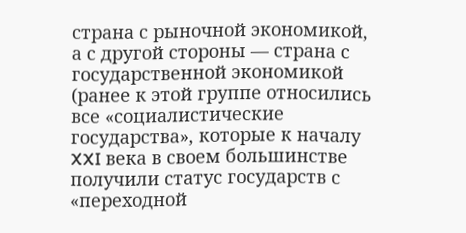страна с рыночной экономикой, а с другой стороны — страна с государственной экономикой (ранее к этой группе относились все «социалистические государства», которые к началу XXI века в своем большинстве получили статус государств с «переходной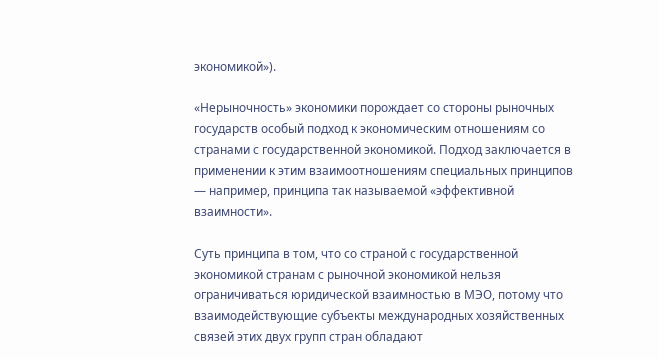экономикой»).

«Нерыночность» экономики порождает со стороны рыночных государств особый подход к экономическим отношениям со странами с государственной экономикой. Подход заключается в применении к этим взаимоотношениям специальных принципов — например, принципа так называемой «эффективной взаимности».

Суть принципа в том, что со страной с государственной экономикой странам с рыночной экономикой нельзя ограничиваться юридической взаимностью в МЭО, потому что взаимодействующие субъекты международных хозяйственных связей этих двух групп стран обладают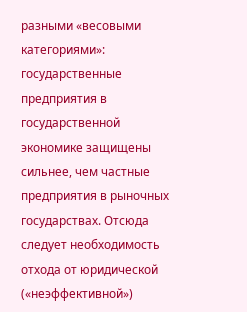разными «весовыми категориями»: государственные предприятия в государственной экономике защищены сильнее, чем частные предприятия в рыночных государствах. Отсюда следует необходимость отхода от юридической («неэффективной»)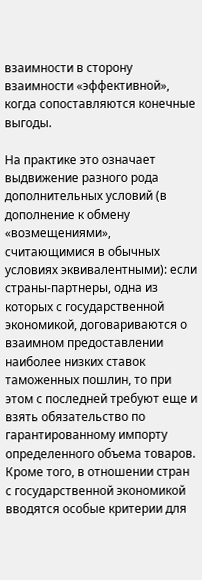взаимности в сторону взаимности «эффективной», когда сопоставляются конечные выгоды.

На практике это означает выдвижение разного рода дополнительных условий (в дополнение к обмену «возмещениями», считающимися в обычных условиях эквивалентными): если страны-партнеры, одна из которых с государственной экономикой, договариваются о взаимном предоставлении наиболее низких ставок таможенных пошлин, то при этом с последней требуют еще и взять обязательство по гарантированному импорту определенного объема товаров. Кроме того, в отношении стран с государственной экономикой вводятся особые критерии для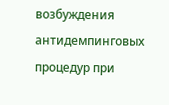возбуждения антидемпинговых процедур при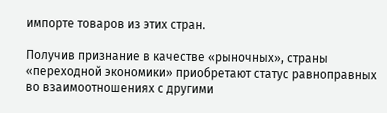импорте товаров из этих стран.

Получив признание в качестве «рыночных», страны «переходной экономики» приобретают статус равноправных во взаимоотношениях с другими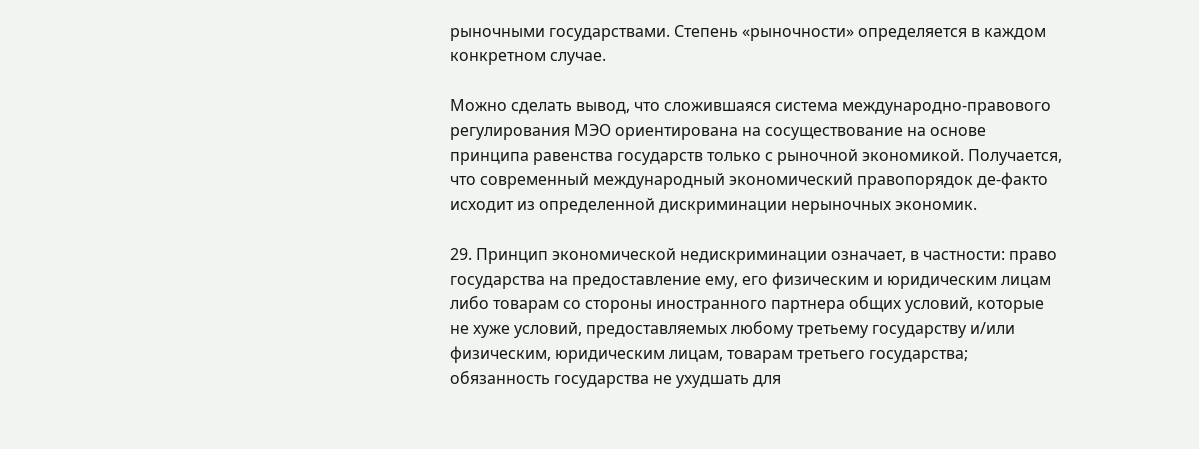рыночными государствами. Степень «рыночности» определяется в каждом конкретном случае.

Можно сделать вывод, что сложившаяся система международно-правового регулирования МЭО ориентирована на сосуществование на основе принципа равенства государств только с рыночной экономикой. Получается, что современный международный экономический правопорядок де-факто исходит из определенной дискриминации нерыночных экономик.

29. Принцип экономической недискриминации означает, в частности: право государства на предоставление ему, его физическим и юридическим лицам
либо товарам со стороны иностранного партнера общих условий, которые не хуже условий, предоставляемых любому третьему государству и/или физическим, юридическим лицам, товарам третьего государства; обязанность государства не ухудшать для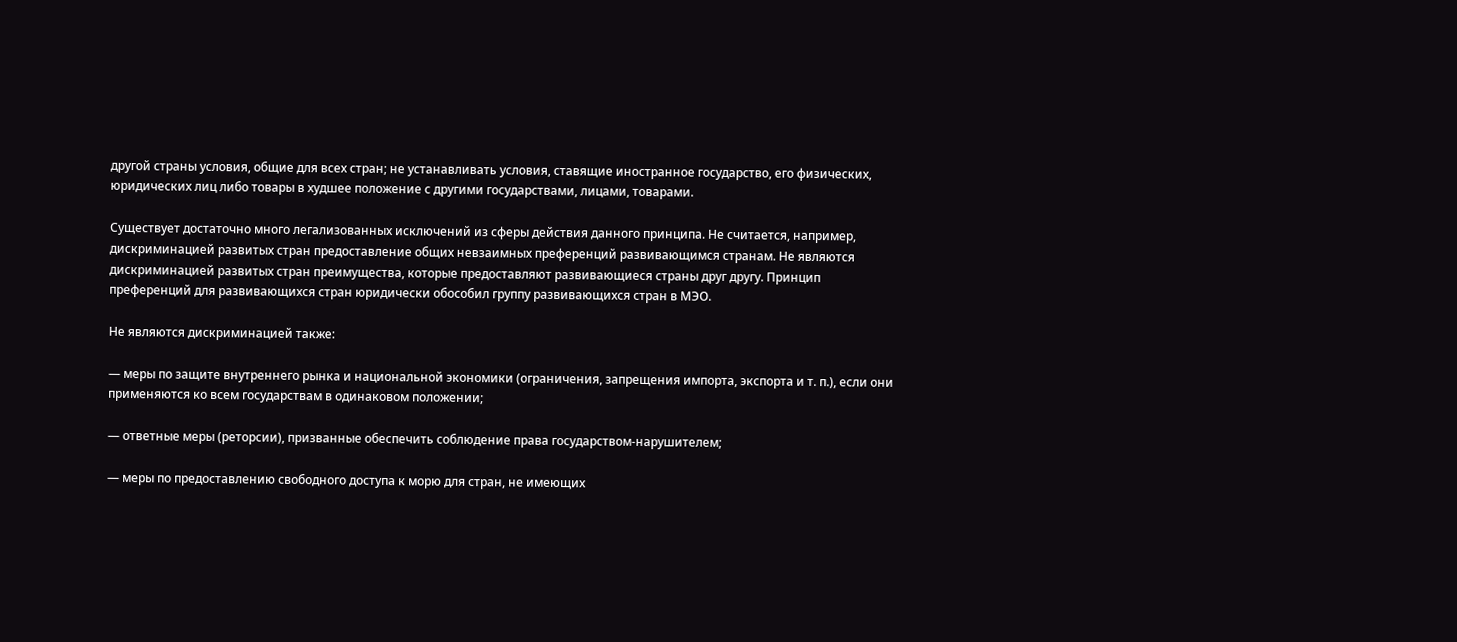другой страны условия, общие для всех стран; не устанавливать условия, ставящие иностранное государство, его физических, юридических лиц либо товары в худшее положение с другими государствами, лицами, товарами.

Существует достаточно много легализованных исключений из сферы действия данного принципа. Не считается, например, дискриминацией развитых стран предоставление общих невзаимных преференций развивающимся странам. Не являются дискриминацией развитых стран преимущества, которые предоставляют развивающиеся страны друг другу. Принцип преференций для развивающихся стран юридически обособил группу развивающихся стран в МЭО.

Не являются дискриминацией также:

— меры по защите внутреннего рынка и национальной экономики (ограничения, запрещения импорта, экспорта и т. п.), если они применяются ко всем государствам в одинаковом положении;

— ответные меры (реторсии), призванные обеспечить соблюдение права государством-нарушителем;

— меры по предоставлению свободного доступа к морю для стран, не имеющих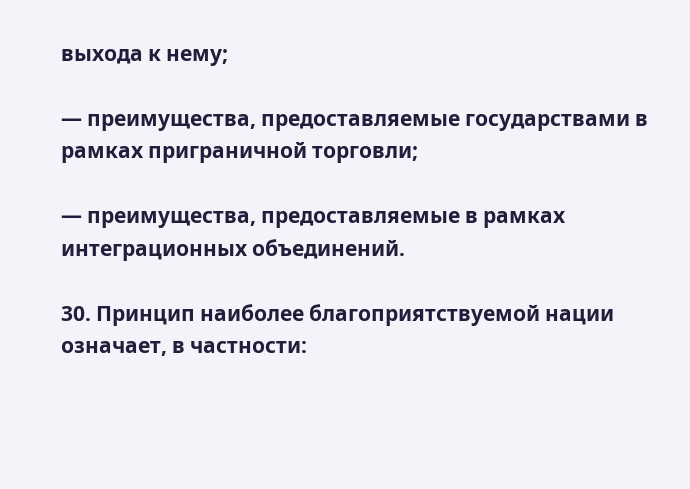выхода к нему;

— преимущества, предоставляемые государствами в рамках приграничной торговли;

— преимущества, предоставляемые в рамках интеграционных объединений.

30. Принцип наиболее благоприятствуемой нации означает, в частности: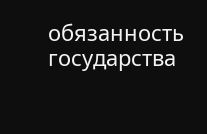обязанность государства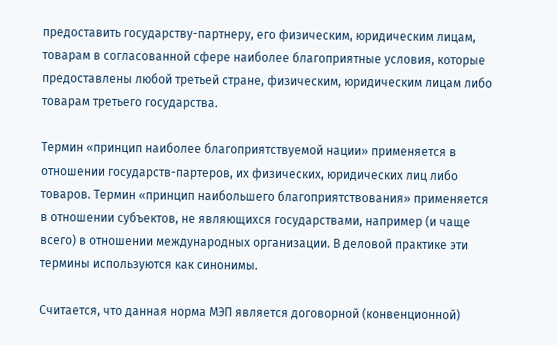предоставить государству-партнеру, его физическим, юридическим лицам, товарам в согласованной сфере наиболее благоприятные условия, которые предоставлены любой третьей стране, физическим, юридическим лицам либо товарам третьего государства.

Термин «принцип наиболее благоприятствуемой нации» применяется в отношении государств-партеров, их физических, юридических лиц либо товаров. Термин «принцип наибольшего благоприятствования» применяется в отношении субъектов, не являющихся государствами, например (и чаще всего) в отношении международных организации. В деловой практике эти термины используются как синонимы.

Считается, что данная норма МЭП является договорной (конвенционной)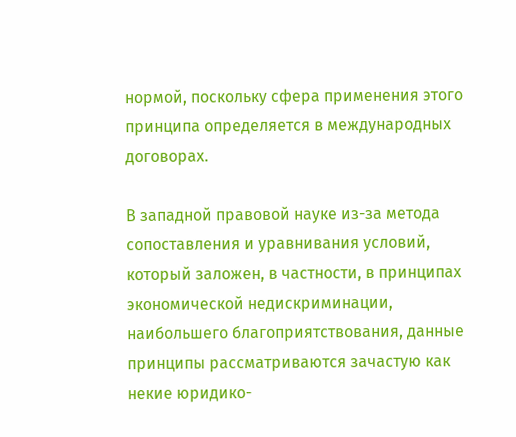нормой, поскольку сфера применения этого принципа определяется в международных договорах.

В западной правовой науке из-за метода сопоставления и уравнивания условий, который заложен, в частности, в принципах экономической недискриминации, наибольшего благоприятствования, данные принципы рассматриваются зачастую как некие юридико-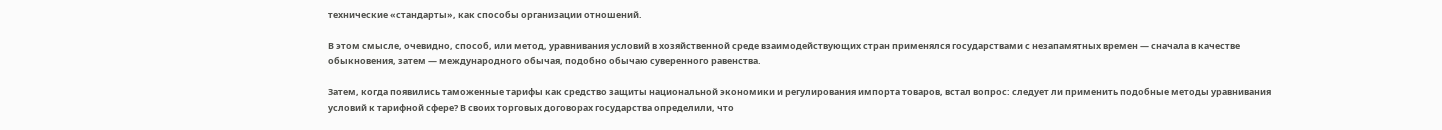технические «стандарты», как способы организации отношений.

В этом смысле, очевидно, способ, или метод, уравнивания условий в хозяйственной среде взаимодействующих стран применялся государствами с незапамятных времен — сначала в качестве обыкновения, затем — международного обычая, подобно обычаю суверенного равенства.

Затем, когда появились таможенные тарифы как средство защиты национальной экономики и регулирования импорта товаров, встал вопрос: следует ли применить подобные методы уравнивания условий к тарифной сфере? В своих торговых договорах государства определили, что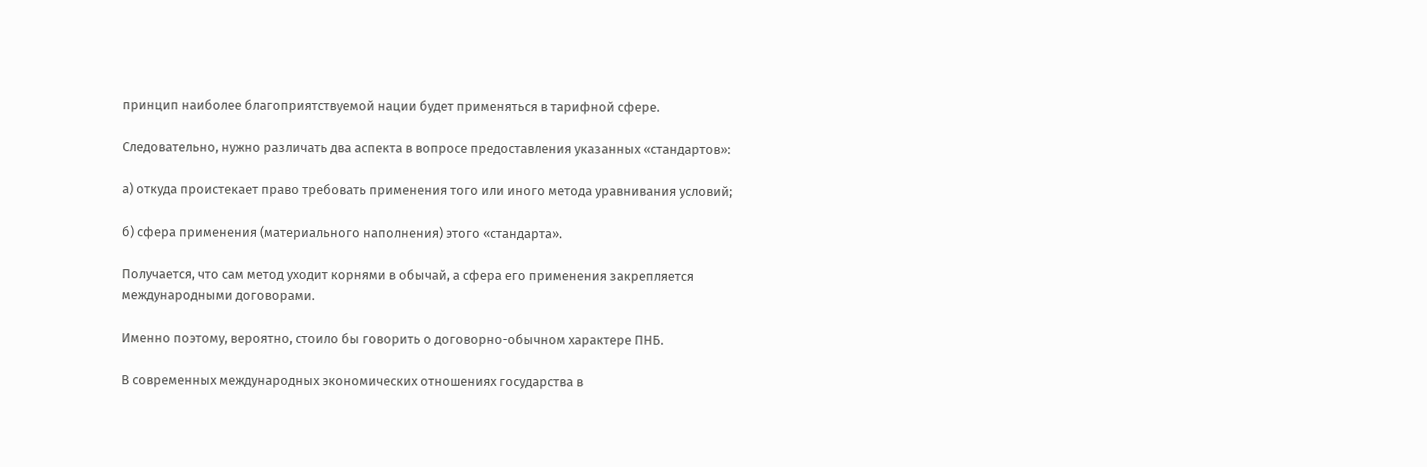принцип наиболее благоприятствуемой нации будет применяться в тарифной сфере.

Следовательно, нужно различать два аспекта в вопросе предоставления указанных «стандартов»:

а) откуда проистекает право требовать применения того или иного метода уравнивания условий;

б) сфера применения (материального наполнения) этого «стандарта».

Получается, что сам метод уходит корнями в обычай, а сфера его применения закрепляется международными договорами.

Именно поэтому, вероятно, стоило бы говорить о договорно-обычном характере ПНБ.

В современных международных экономических отношениях государства в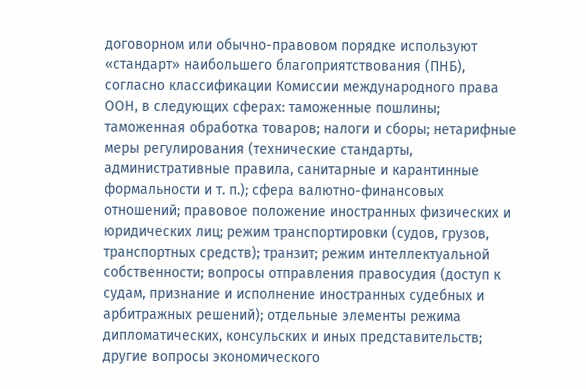договорном или обычно-правовом порядке используют «стандарт» наибольшего благоприятствования (ПНБ), согласно классификации Комиссии международного права ООН, в следующих сферах: таможенные пошлины; таможенная обработка товаров; налоги и сборы; нетарифные меры регулирования (технические стандарты, административные правила, санитарные и карантинные формальности и т. п.); сфера валютно-финансовых отношений; правовое положение иностранных физических и юридических лиц; режим транспортировки (судов, грузов, транспортных средств); транзит; режим интеллектуальной собственности; вопросы отправления правосудия (доступ к судам, признание и исполнение иностранных судебных и арбитражных решений); отдельные элементы режима дипломатических, консульских и иных представительств; другие вопросы экономического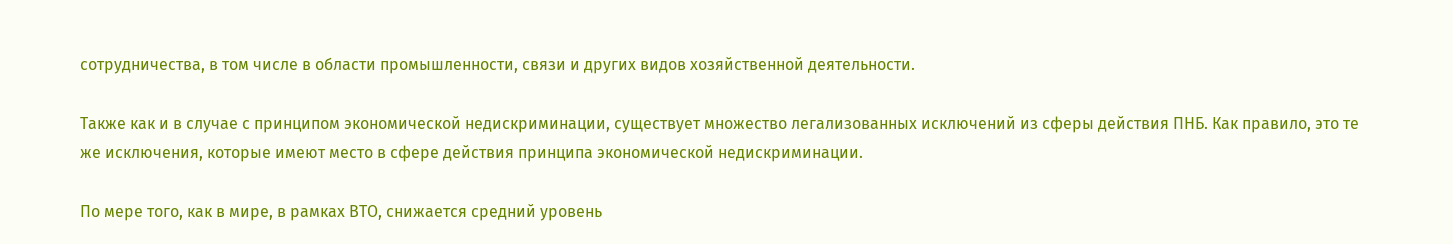сотрудничества, в том числе в области промышленности, связи и других видов хозяйственной деятельности.

Также как и в случае с принципом экономической недискриминации, существует множество легализованных исключений из сферы действия ПНБ. Как правило, это те же исключения, которые имеют место в сфере действия принципа экономической недискриминации.

По мере того, как в мире, в рамках ВТО, снижается средний уровень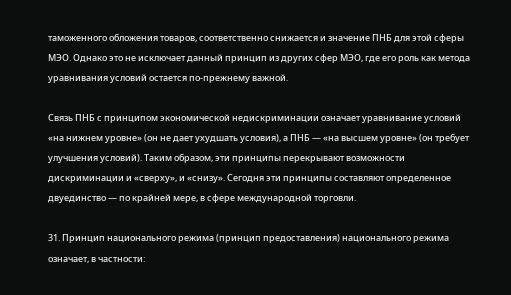таможенного обложения товаров, соответственно снижается и значение ПНБ для этой сферы МЭО. Однако это не исключает данный принцип из других сфер МЭО, где его роль как метода уравнивания условий остается по-прежнему важной.

Связь ПНБ с принципом экономической недискриминации означает уравнивание условий «на нижнем уровне» (он не дает ухудшать условия), а ПНБ — «на высшем уровне» (он требует улучшения условий). Таким образом, эти принципы перекрывают возможности дискриминации и «сверху», и «снизу». Сегодня эти принципы составляют определенное двуединство — по крайней мере, в сфере международной торговли.

31. Принцип национального режима (принцип предоставления) национального режима означает, в частности: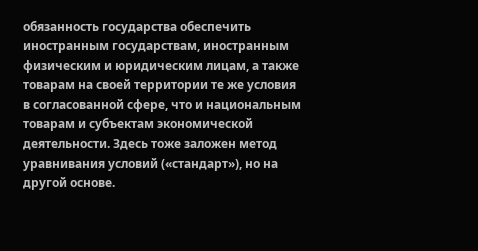обязанность государства обеспечить иностранным государствам, иностранным физическим и юридическим лицам, а также товарам на своей территории те же условия в согласованной сфере, что и национальным товарам и субъектам экономической деятельности. Здесь тоже заложен метод уравнивания условий («стандарт»), но на другой основе.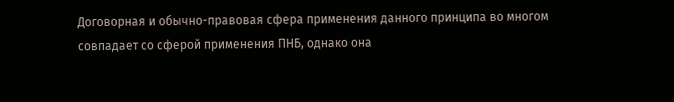Договорная и обычно-правовая сфера применения данного принципа во многом совпадает со сферой применения ПНБ, однако она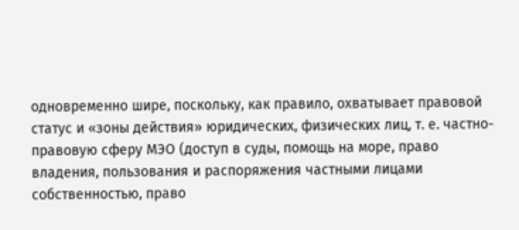одновременно шире, поскольку, как правило, охватывает правовой статус и «зоны действия» юридических, физических лиц, т. е. частно-правовую сферу МЭО (доступ в суды, помощь на море, право владения, пользования и распоряжения частными лицами собственностью, право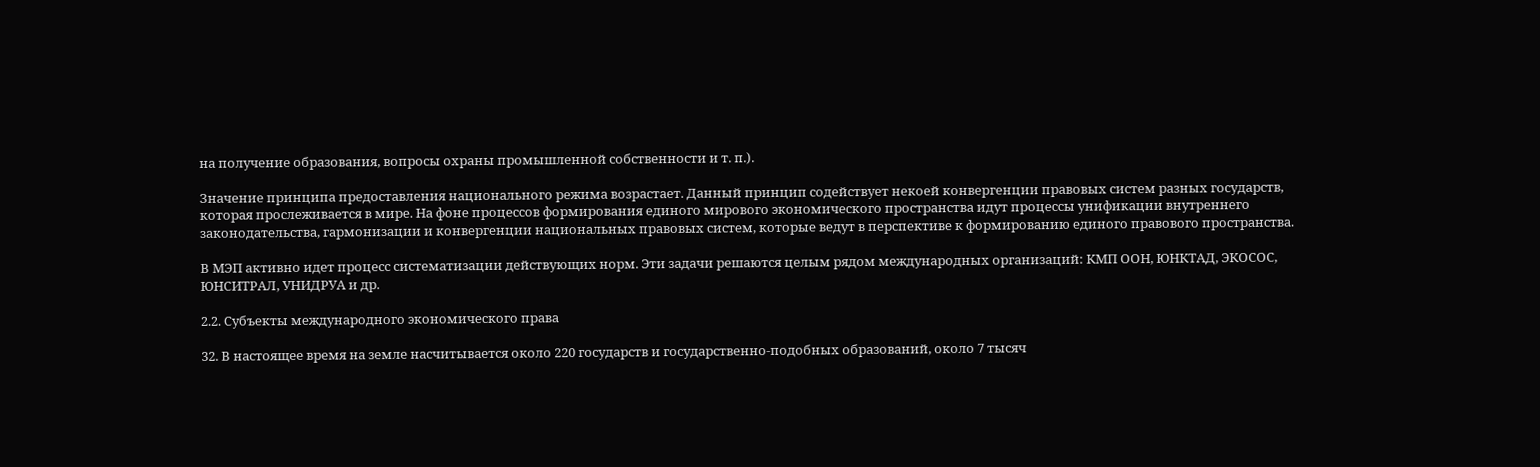на получение образования, вопросы охраны промышленной собственности и т. п.).

Значение принципа предоставления национального режима возрастает. Данный принцип содействует некоей конвергенции правовых систем разных государств, которая прослеживается в мире. На фоне процессов формирования единого мирового экономического пространства идут процессы унификации внутреннего законодательства, гармонизации и конвергенции национальных правовых систем, которые ведут в перспективе к формированию единого правового пространства.

В МЭП активно идет процесс систематизации действующих норм. Эти задачи решаются целым рядом международных организаций: КМП ООН, ЮНКТАД, ЭКОСОС, ЮНСИТРАЛ, УНИДРУА и др.

2.2. Субъекты международного экономического права

32. В настоящее время на земле насчитывается около 220 государств и государственно-подобных образований, около 7 тысяч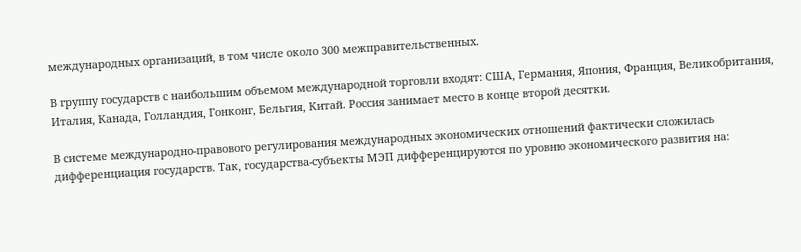международных организаций, в том числе около 300 межправительственных.

В группу государств с наибольшим объемом международной торговли входят: США, Германия, Япония, Франция, Великобритания, Италия, Канада, Голландия, Гонконг, Бельгия, Китай. Россия занимает место в конце второй десятки.

В системе международно-правового регулирования международных экономических отношений фактически сложилась дифференциация государств. Так, государства-субъекты МЭП дифференцируются по уровню экономического развития на: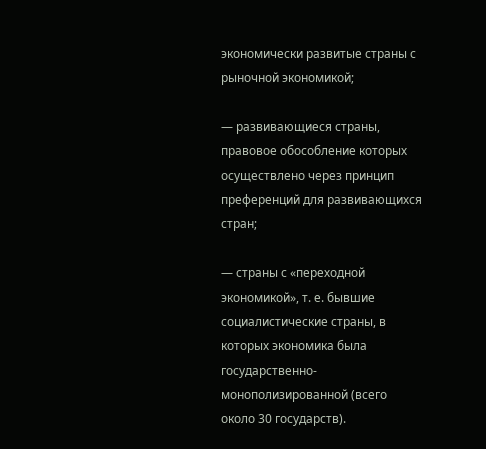экономически развитые страны с рыночной экономикой;

— развивающиеся страны, правовое обособление которых осуществлено через принцип преференций для развивающихся стран;

— страны с «переходной экономикой», т. е. бывшие социалистические страны, в которых экономика была государственно-монополизированной (всего около 30 государств).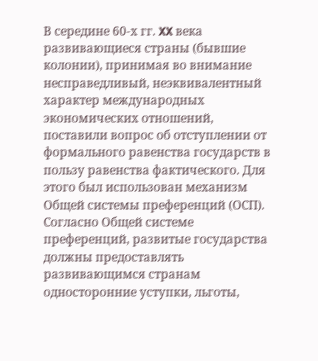В середине 60-х гг. XX века развивающиеся страны (бывшие колонии), принимая во внимание несправедливый, неэквивалентный характер международных экономических отношений, поставили вопрос об отступлении от формального равенства государств в пользу равенства фактического. Для этого был использован механизм Общей системы преференций (ОСП). Согласно Общей системе преференций, развитые государства должны предоставлять развивающимся странам односторонние уступки, льготы,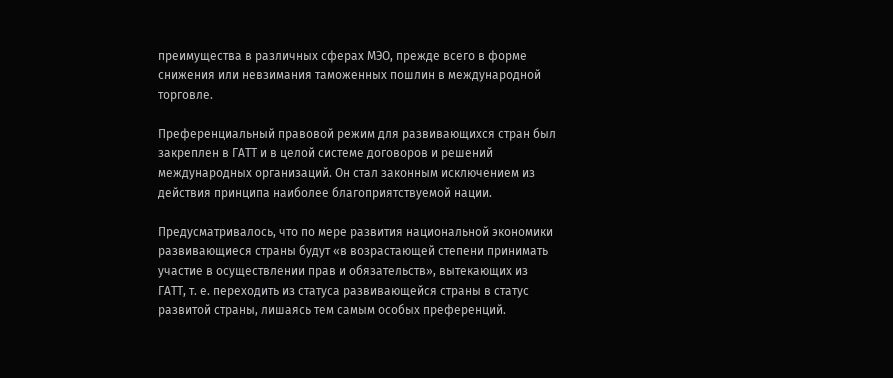преимущества в различных сферах МЭО, прежде всего в форме снижения или невзимания таможенных пошлин в международной торговле.

Преференциальный правовой режим для развивающихся стран был закреплен в ГАТТ и в целой системе договоров и решений международных организаций. Он стал законным исключением из действия принципа наиболее благоприятствуемой нации.

Предусматривалось, что по мере развития национальной экономики развивающиеся страны будут «в возрастающей степени принимать участие в осуществлении прав и обязательств», вытекающих из ГАТТ, т. е. переходить из статуса развивающейся страны в статус развитой страны, лишаясь тем самым особых преференций.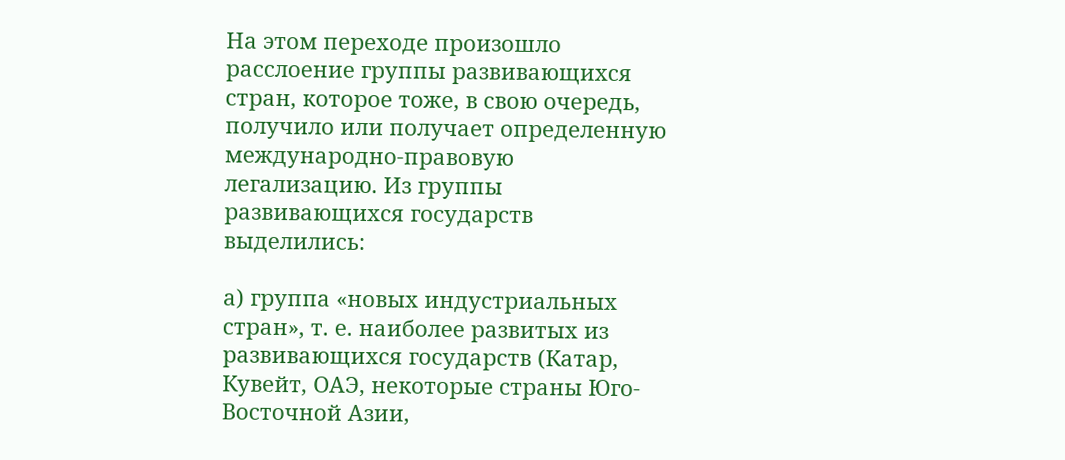На этом переходе произошло расслоение группы развивающихся стран, которое тоже, в свою очередь, получило или получает определенную международно-правовую легализацию. Из группы развивающихся государств выделились:

а) группа «новых индустриальных стран», т. е. наиболее развитых из развивающихся государств (Катар, Кувейт, ОАЭ, некоторые страны Юго-Восточной Азии,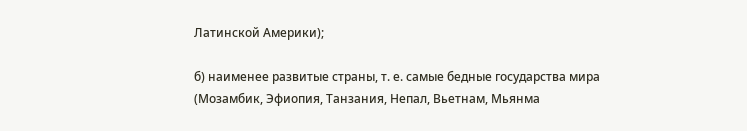Латинской Америки);

б) наименее развитые страны, т. е. самые бедные государства мира (Мозамбик, Эфиопия, Танзания, Непал, Вьетнам, Мьянма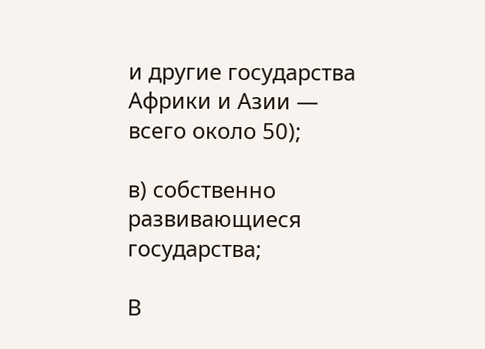и другие государства Африки и Азии — всего около 50);

в) собственно развивающиеся государства;

В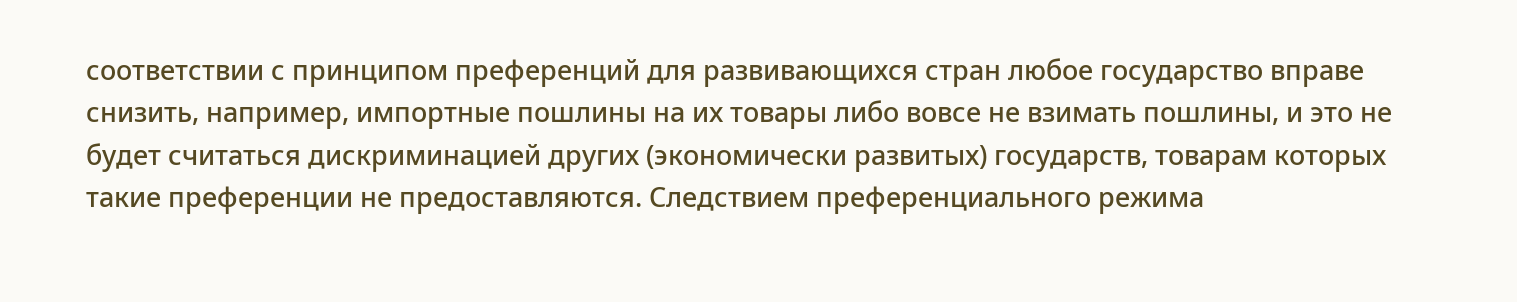соответствии с принципом преференций для развивающихся стран любое государство вправе снизить, например, импортные пошлины на их товары либо вовсе не взимать пошлины, и это не будет считаться дискриминацией других (экономически развитых) государств, товарам которых такие преференции не предоставляются. Следствием преференциального режима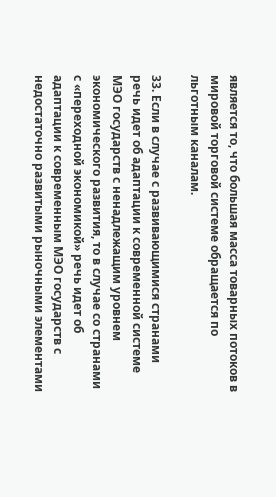является то, что большая масса товарных потоков в мировой торговой системе обращается по льготным каналам.

33. Если в случае с развивающимися странами речь идет об адаптации к современной системе МЭО государств с ненадлежащим уровнем экономического развития, то в случае со странами с «переходной экономикой» речь идет об адаптации к современным МЭО государств с недостаточно развитыми рыночными элементами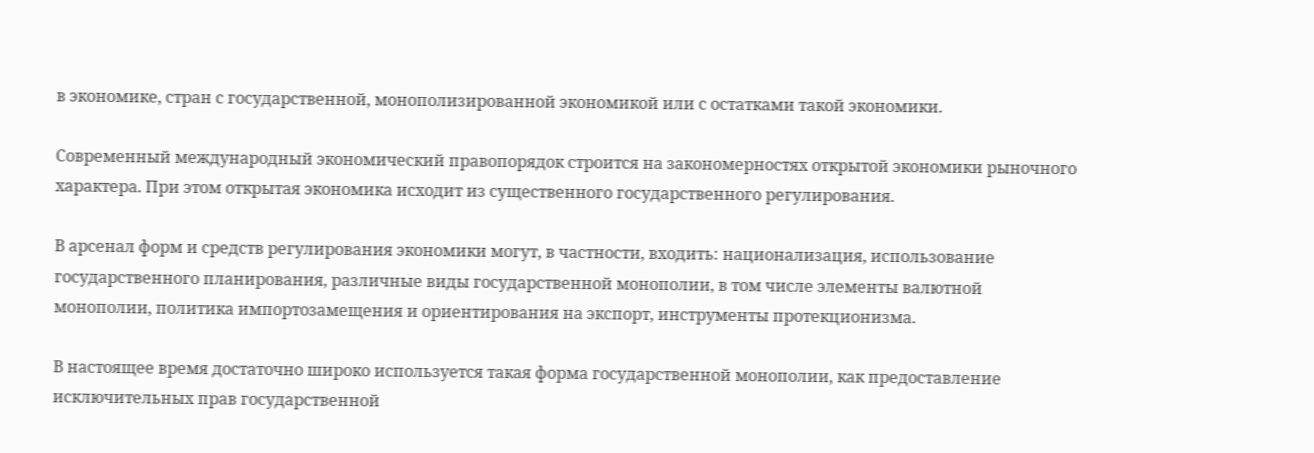в экономике, стран с государственной, монополизированной экономикой или с остатками такой экономики.

Современный международный экономический правопорядок строится на закономерностях открытой экономики рыночного характера. При этом открытая экономика исходит из существенного государственного регулирования.

В арсенал форм и средств регулирования экономики могут, в частности, входить: национализация, использование государственного планирования, различные виды государственной монополии, в том числе элементы валютной монополии, политика импортозамещения и ориентирования на экспорт, инструменты протекционизма.

В настоящее время достаточно широко используется такая форма государственной монополии, как предоставление исключительных прав государственной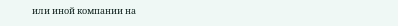или иной компании на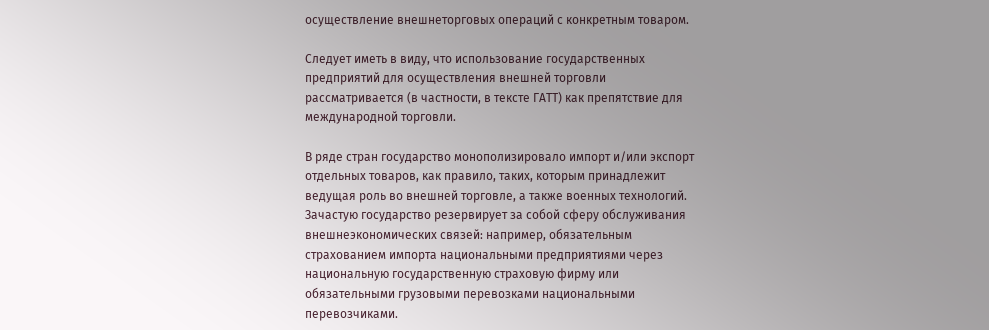осуществление внешнеторговых операций с конкретным товаром.

Следует иметь в виду, что использование государственных предприятий для осуществления внешней торговли рассматривается (в частности, в тексте ГАТТ) как препятствие для международной торговли.

В ряде стран государство монополизировало импорт и/или экспорт отдельных товаров, как правило, таких, которым принадлежит ведущая роль во внешней торговле, а также военных технологий. Зачастую государство резервирует за собой сферу обслуживания внешнеэкономических связей: например, обязательным страхованием импорта национальными предприятиями через национальную государственную страховую фирму или обязательными грузовыми перевозками национальными перевозчиками.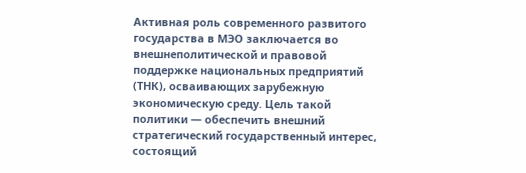Активная роль современного развитого государства в МЭО заключается во внешнеполитической и правовой поддержке национальных предприятий (ТНК), осваивающих зарубежную экономическую среду. Цель такой политики — обеспечить внешний стратегический государственный интерес, состоящий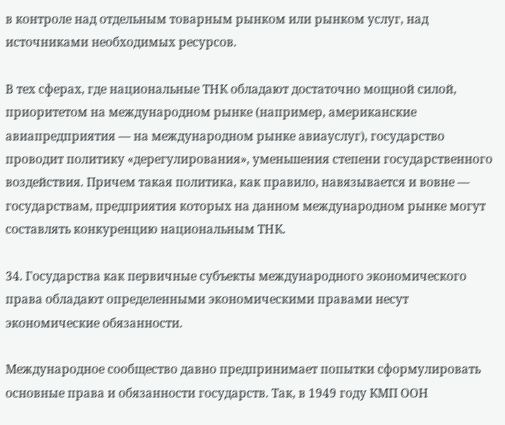в контроле над отдельным товарным рынком или рынком услуг, над источниками необходимых ресурсов.

В тех сферах, где национальные ТНК обладают достаточно мощной силой, приоритетом на международном рынке (например, американские авиапредприятия — на международном рынке авиауслуг), государство проводит политику «дерегулирования», уменьшения степени государственного воздействия. Причем такая политика, как правило, навязывается и вовне — государствам, предприятия которых на данном международном рынке могут составлять конкуренцию национальным ТНК.

34. Государства как первичные субъекты международного экономического права обладают определенными экономическими правами несут экономические обязанности.

Международное сообщество давно предпринимает попытки сформулировать основные права и обязанности государств. Так, в 1949 году КМП ООН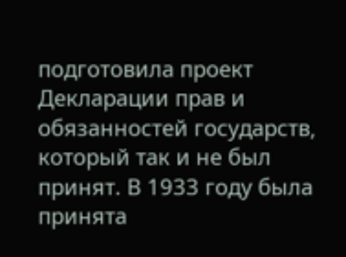подготовила проект Декларации прав и обязанностей государств, который так и не был принят. В 1933 году была принята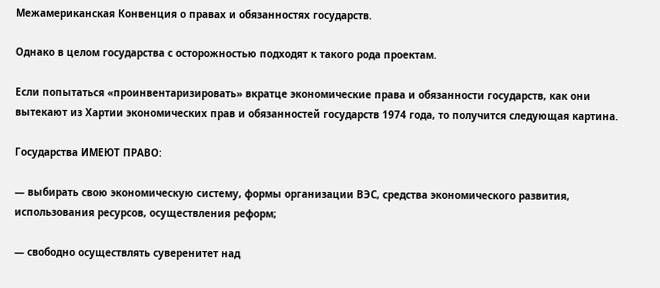Межамериканская Конвенция о правах и обязанностях государств.

Однако в целом государства с осторожностью подходят к такого рода проектам.

Если попытаться «проинвентаризировать» вкратце экономические права и обязанности государств, как они вытекают из Хартии экономических прав и обязанностей государств 1974 года, то получится следующая картина.

Государства ИМЕЮТ ПРАВО:

— выбирать свою экономическую систему, формы организации ВЭС, средства экономического развития, использования ресурсов, осуществления реформ;

— свободно осуществлять суверенитет над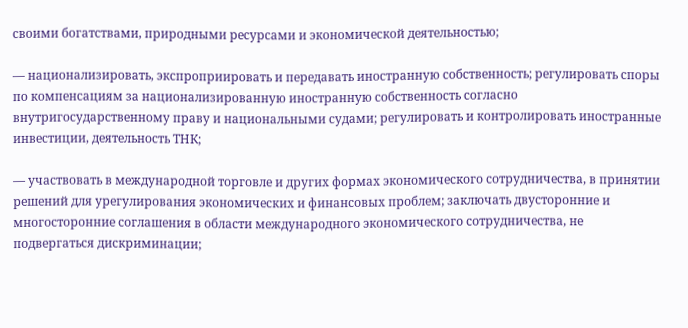своими богатствами, природными ресурсами и экономической деятельностью;

— национализировать, экспроприировать и передавать иностранную собственность; регулировать споры по компенсациям за национализированную иностранную собственность согласно внутригосударственному праву и национальными судами; регулировать и контролировать иностранные инвестиции, деятельность ТНК;

— участвовать в международной торговле и других формах экономического сотрудничества, в принятии решений для урегулирования экономических и финансовых проблем; заключать двусторонние и многосторонние соглашения в области международного экономического сотрудничества, не подвергаться дискриминации;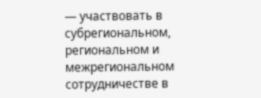— участвовать в субрегиональном, региональном и межрегиональном сотрудничестве в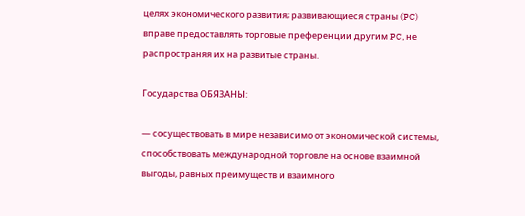целях экономического развития; развивающиеся страны (PC) вправе предоставлять торговые преференции другим PC, не распространяя их на развитые страны.

Государства ОБЯЗАНЫ:

— сосуществовать в мире независимо от экономической системы, способствовать международной торговле на основе взаимной выгоды, равных преимуществ и взаимного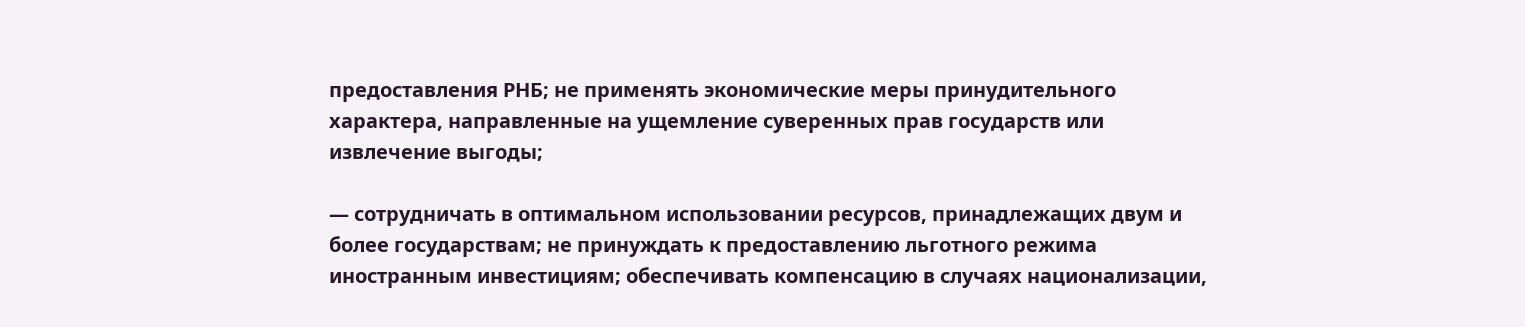предоставления РНБ; не применять экономические меры принудительного характера, направленные на ущемление суверенных прав государств или извлечение выгоды;

— сотрудничать в оптимальном использовании ресурсов, принадлежащих двум и более государствам; не принуждать к предоставлению льготного режима иностранным инвестициям; обеспечивать компенсацию в случаях национализации,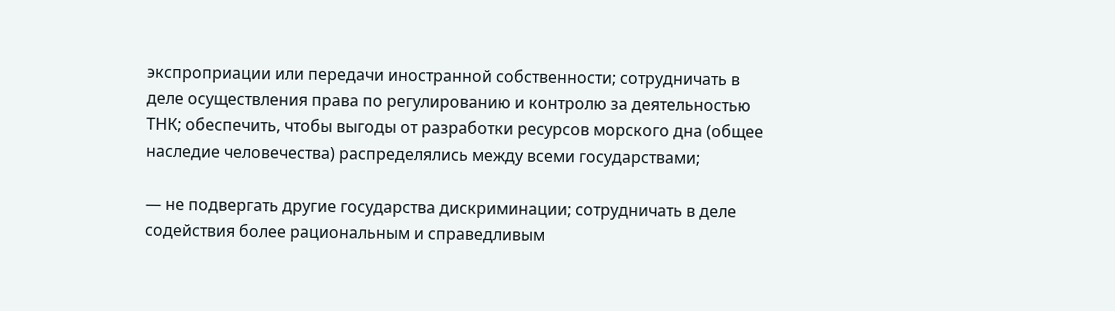экспроприации или передачи иностранной собственности; сотрудничать в деле осуществления права по регулированию и контролю за деятельностью ТНК; обеспечить, чтобы выгоды от разработки ресурсов морского дна (общее наследие человечества) распределялись между всеми государствами;

— не подвергать другие государства дискриминации; сотрудничать в деле содействия более рациональным и справедливым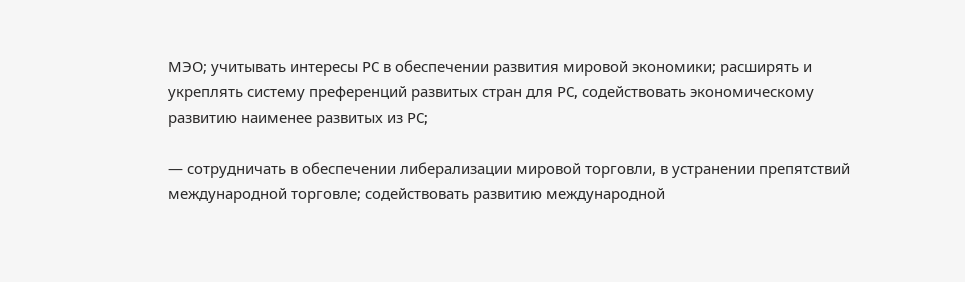МЭО; учитывать интересы PC в обеспечении развития мировой экономики; расширять и укреплять систему преференций развитых стран для PC, содействовать экономическому развитию наименее развитых из PC;

— сотрудничать в обеспечении либерализации мировой торговли, в устранении препятствий международной торговле; содействовать развитию международной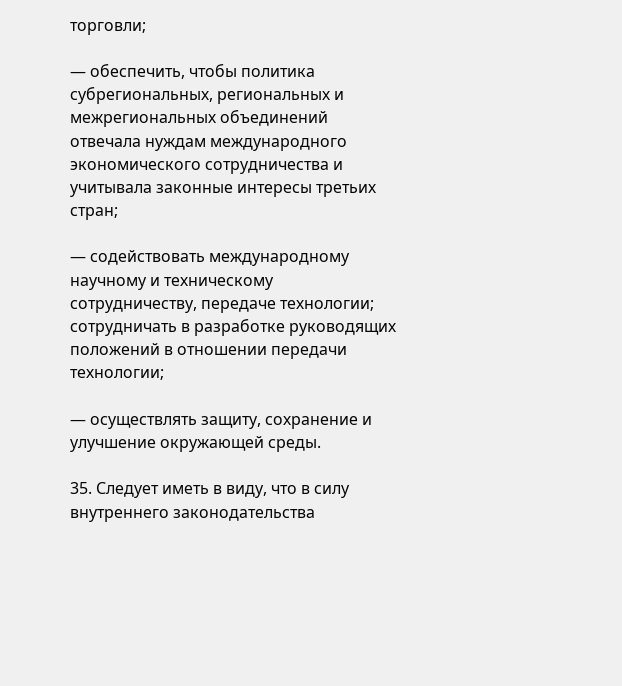торговли;

— обеспечить, чтобы политика субрегиональных, региональных и межрегиональных объединений отвечала нуждам международного экономического сотрудничества и учитывала законные интересы третьих стран;

— содействовать международному научному и техническому сотрудничеству, передаче технологии; сотрудничать в разработке руководящих положений в отношении передачи технологии;

— осуществлять защиту, сохранение и улучшение окружающей среды.

35. Следует иметь в виду, что в силу внутреннего законодательства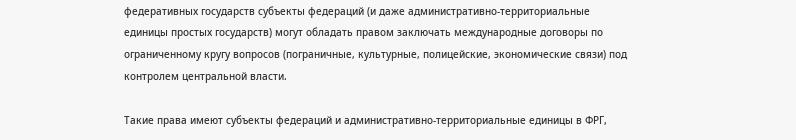федеративных государств субъекты федераций (и даже административно-территориальные единицы простых государств) могут обладать правом заключать международные договоры по ограниченному кругу вопросов (пограничные, культурные, полицейские, экономические связи) под контролем центральной власти.

Такие права имеют субъекты федераций и административно-территориальные единицы в ФРГ,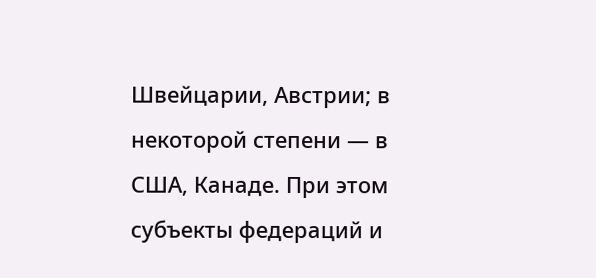Швейцарии, Австрии; в некоторой степени — в США, Канаде. При этом субъекты федераций и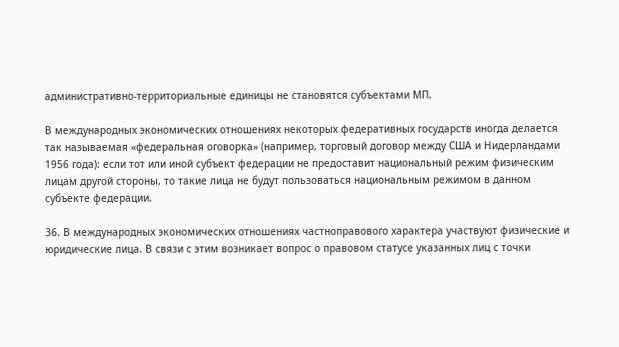административно-территориальные единицы не становятся субъектами МП.

В международных экономических отношениях некоторых федеративных государств иногда делается так называемая «федеральная оговорка» (например, торговый договор между США и Нидерландами 1956 года): если тот или иной субъект федерации не предоставит национальный режим физическим лицам другой стороны, то такие лица не будут пользоваться национальным режимом в данном субъекте федерации.

36. В международных экономических отношениях частноправового характера участвуют физические и юридические лица. В связи с этим возникает вопрос о правовом статусе указанных лиц с точки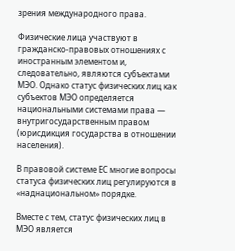зрения международного права.

Физические лица участвуют в гражданско-правовых отношениях с иностранным элементом и, следовательно, являются субъектами МЭО. Однако статус физических лиц как субъектов МЭО определяется национальными системами права — внутригосударственным правом (юрисдикция государства в отношении населения).

В правовой системе ЕС многие вопросы статуса физических лиц регулируются в «наднациональном» порядке.

Вместе с тем, статус физических лиц в МЭО является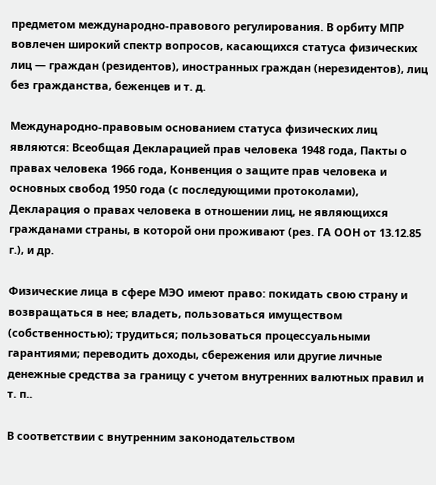предметом международно-правового регулирования. В орбиту МПР вовлечен широкий спектр вопросов, касающихся статуса физических лиц — граждан (резидентов), иностранных граждан (нерезидентов), лиц без гражданства, беженцев и т. д.

Международно-правовым основанием статуса физических лиц являются: Всеобщая Декларацией прав человека 1948 года, Пакты о правах человека 1966 года, Конвенция о защите прав человека и основных свобод 1950 года (с последующими протоколами), Декларация о правах человека в отношении лиц, не являющихся гражданами страны, в которой они проживают (рез. ГА ООН от 13.12.85 г.), и др.

Физические лица в сфере МЭО имеют право: покидать свою страну и возвращаться в нее; владеть, пользоваться имуществом (собственностью); трудиться; пользоваться процессуальными гарантиями; переводить доходы, сбережения или другие личные денежные средства за границу с учетом внутренних валютных правил и т. п..

В соответствии с внутренним законодательством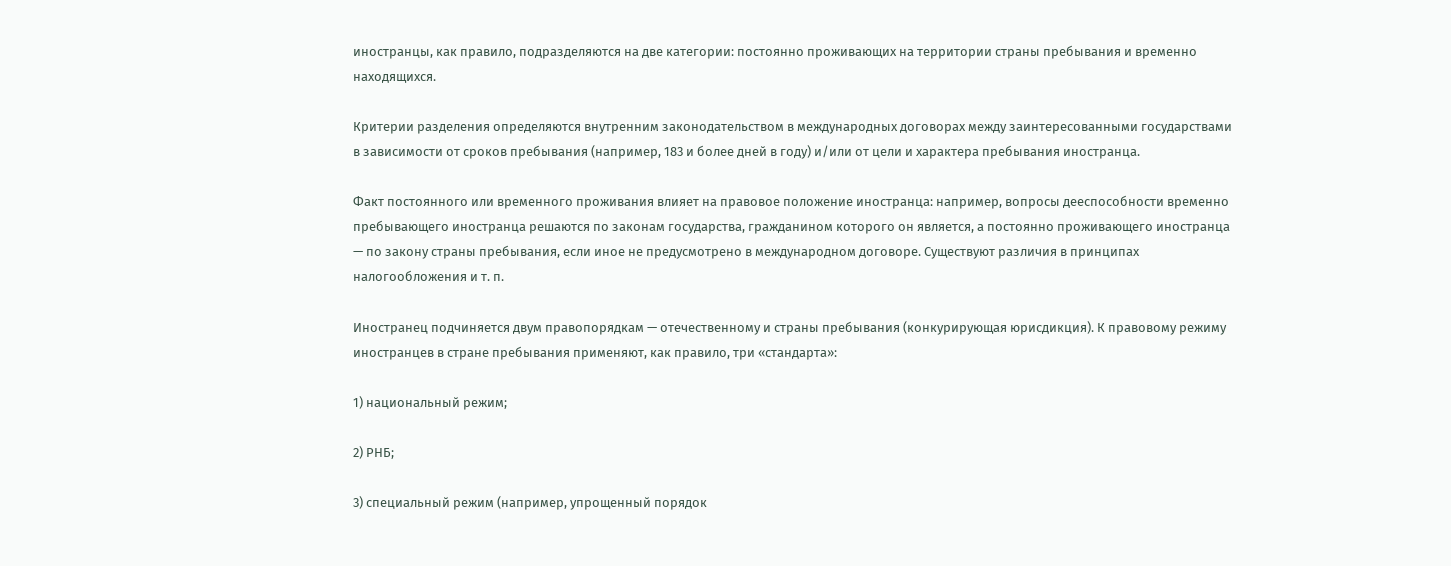иностранцы, как правило, подразделяются на две категории: постоянно проживающих на территории страны пребывания и временно находящихся.

Критерии разделения определяются внутренним законодательством в международных договорах между заинтересованными государствами в зависимости от сроков пребывания (например, 183 и более дней в году) и/или от цели и характера пребывания иностранца.

Факт постоянного или временного проживания влияет на правовое положение иностранца: например, вопросы дееспособности временно пребывающего иностранца решаются по законам государства, гражданином которого он является, а постоянно проживающего иностранца — по закону страны пребывания, если иное не предусмотрено в международном договоре. Существуют различия в принципах налогообложения и т. п.

Иностранец подчиняется двум правопорядкам — отечественному и страны пребывания (конкурирующая юрисдикция). К правовому режиму иностранцев в стране пребывания применяют, как правило, три «стандарта»:

1) национальный режим;

2) РНБ;

3) специальный режим (например, упрощенный порядок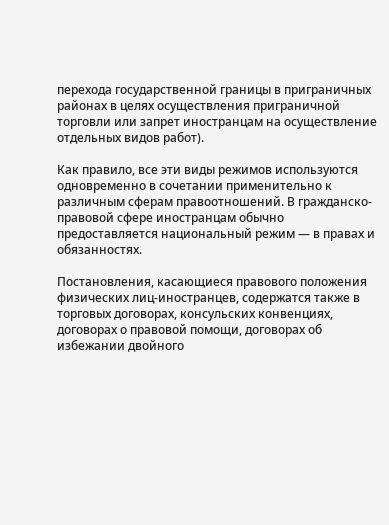перехода государственной границы в приграничных районах в целях осуществления приграничной торговли или запрет иностранцам на осуществление отдельных видов работ).

Как правило, все эти виды режимов используются одновременно в сочетании применительно к различным сферам правоотношений. В гражданско-правовой сфере иностранцам обычно предоставляется национальный режим — в правах и обязанностях.

Постановления, касающиеся правового положения физических лиц-иностранцев, содержатся также в торговых договорах, консульских конвенциях, договорах о правовой помощи, договорах об избежании двойного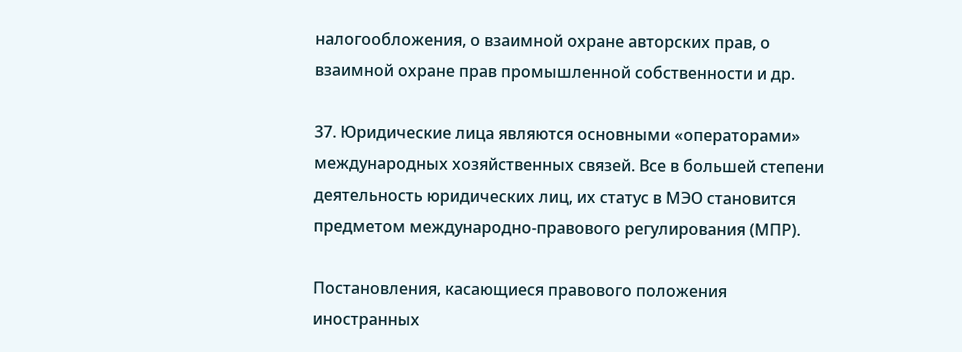налогообложения, о взаимной охране авторских прав, о взаимной охране прав промышленной собственности и др.

37. Юридические лица являются основными «операторами» международных хозяйственных связей. Все в большей степени деятельность юридических лиц, их статус в МЭО становится предметом международно-правового регулирования (МПР).

Постановления, касающиеся правового положения иностранных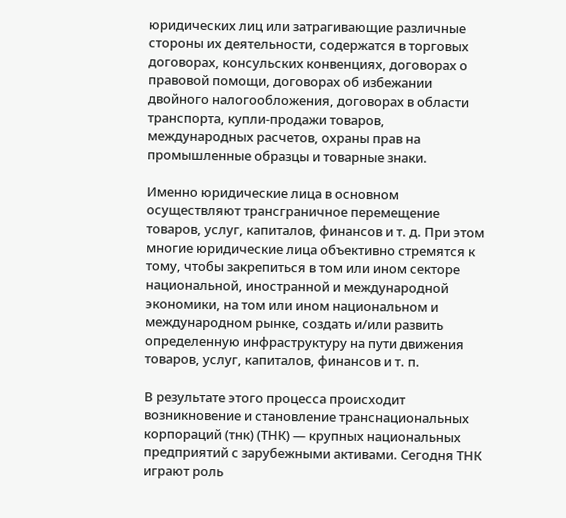юридических лиц или затрагивающие различные стороны их деятельности, содержатся в торговых договорах, консульских конвенциях, договорах о правовой помощи, договорах об избежании двойного налогообложения, договорах в области транспорта, купли-продажи товаров, международных расчетов, охраны прав на промышленные образцы и товарные знаки.

Именно юридические лица в основном осуществляют трансграничное перемещение товаров, услуг, капиталов, финансов и т. д. При этом многие юридические лица объективно стремятся к тому, чтобы закрепиться в том или ином секторе национальной, иностранной и международной экономики, на том или ином национальном и международном рынке, создать и/или развить определенную инфраструктуру на пути движения товаров, услуг, капиталов, финансов и т. п.

В результате этого процесса происходит возникновение и становление транснациональных корпораций (тнк) (ТНК) — крупных национальных предприятий с зарубежными активами. Сегодня ТНК играют роль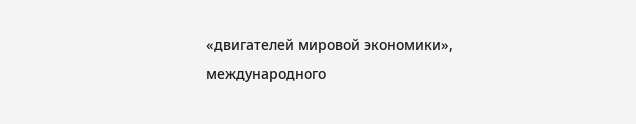«двигателей мировой экономики», международного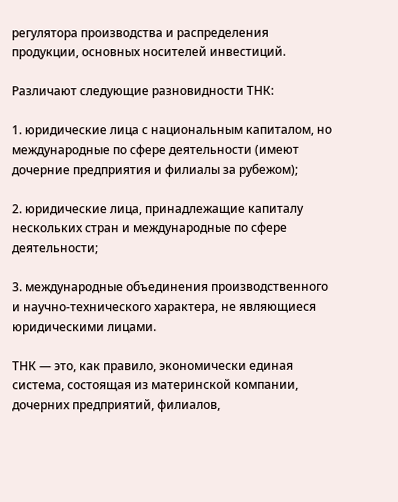регулятора производства и распределения продукции, основных носителей инвестиций.

Различают следующие разновидности ТНК:

1. юридические лица с национальным капиталом, но международные по сфере деятельности (имеют дочерние предприятия и филиалы за рубежом);

2. юридические лица, принадлежащие капиталу нескольких стран и международные по сфере деятельности;

3. международные объединения производственного и научно-технического характера, не являющиеся юридическими лицами.

ТНК — это, как правило, экономически единая система, состоящая из материнской компании, дочерних предприятий, филиалов,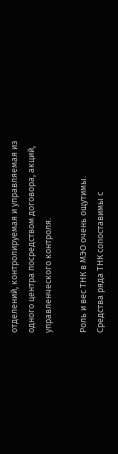отделений, контролируемая и управляемая из одного центра посредством договора, акций, управленческого контроля.

Роль и вес ТНК в МЭО очень ощутимы. Средства ряда ТНК сопоставимы с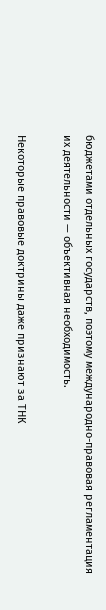бюджетами отдельных государств, поэтому международно-правовая регламентация их деятельности — объективная необходимость.

Некоторые правовые доктрины даже признают за ТНК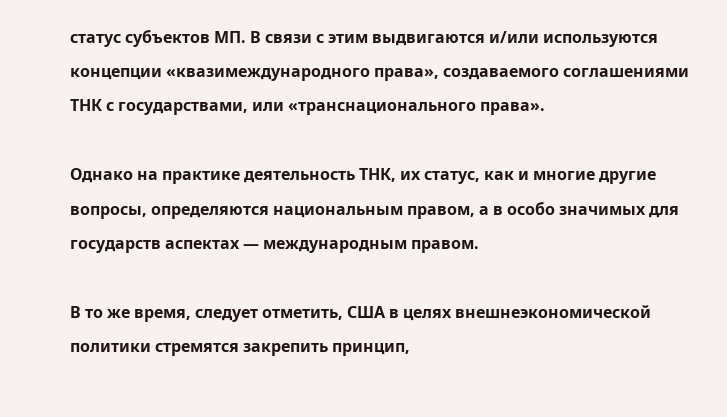статус субъектов МП. В связи с этим выдвигаются и/или используются концепции «квазимеждународного права», создаваемого соглашениями ТНК с государствами, или «транснационального права».

Однако на практике деятельность ТНК, их статус, как и многие другие вопросы, определяются национальным правом, а в особо значимых для государств аспектах — международным правом.

В то же время, следует отметить, США в целях внешнеэкономической политики стремятся закрепить принцип,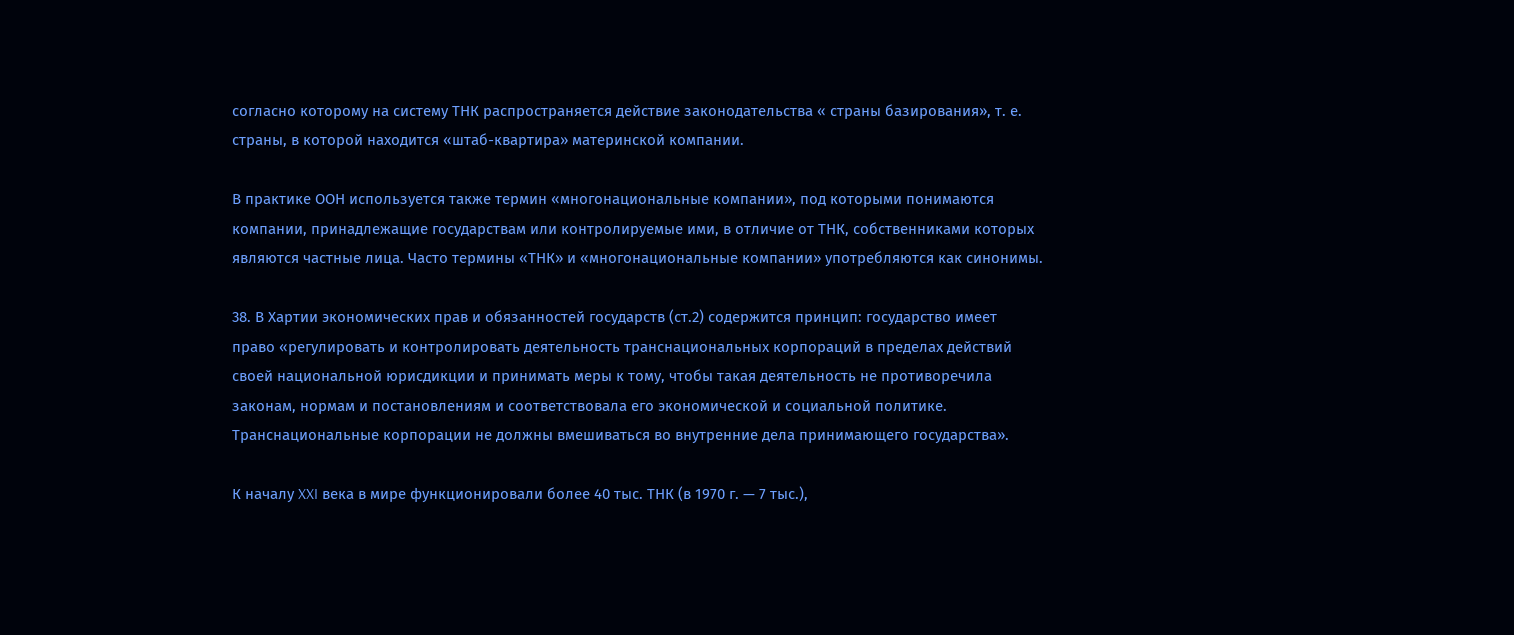согласно которому на систему ТНК распространяется действие законодательства « страны базирования», т. е. страны, в которой находится «штаб-квартира» материнской компании.

В практике ООН используется также термин «многонациональные компании», под которыми понимаются компании, принадлежащие государствам или контролируемые ими, в отличие от ТНК, собственниками которых являются частные лица. Часто термины «ТНК» и «многонациональные компании» употребляются как синонимы.

38. В Хартии экономических прав и обязанностей государств (ст.2) содержится принцип: государство имеет право «регулировать и контролировать деятельность транснациональных корпораций в пределах действий своей национальной юрисдикции и принимать меры к тому, чтобы такая деятельность не противоречила законам, нормам и постановлениям и соответствовала его экономической и социальной политике. Транснациональные корпорации не должны вмешиваться во внутренние дела принимающего государства».

К началу XXI века в мире функционировали более 40 тыс. ТНК (в 1970 г. — 7 тыс.),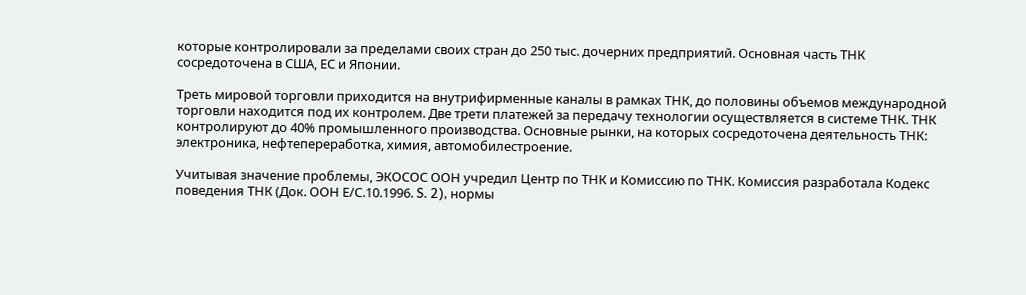которые контролировали за пределами своих стран до 250 тыс. дочерних предприятий. Основная часть ТНК сосредоточена в США, ЕС и Японии.

Треть мировой торговли приходится на внутрифирменные каналы в рамках ТНК, до половины объемов международной торговли находится под их контролем. Две трети платежей за передачу технологии осуществляется в системе ТНК. ТНК контролируют до 40% промышленного производства. Основные рынки, на которых сосредоточена деятельность ТНК: электроника, нефтепереработка, химия, автомобилестроение.

Учитывая значение проблемы, ЭКОСОС ООН учредил Центр по ТНК и Комиссию по ТНК. Комиссия разработала Кодекс поведения ТНК (Док. ООН Е/С.10.1996. S. 2), нормы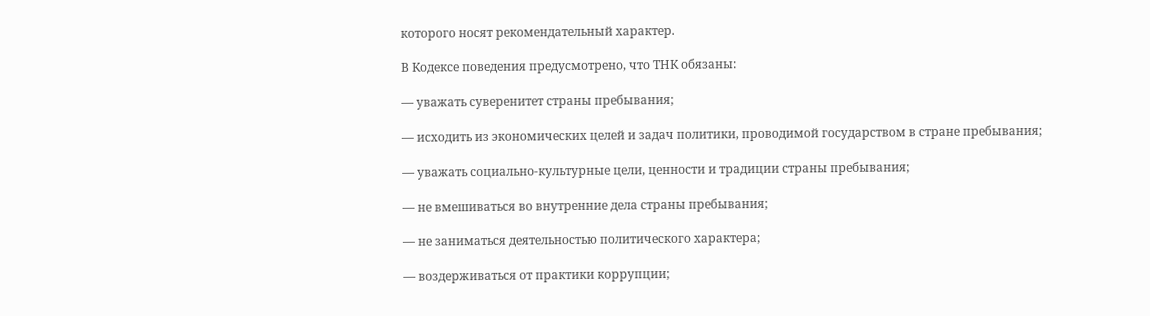которого носят рекомендательный характер.

В Кодексе поведения предусмотрено, что ТНК обязаны:

— уважать суверенитет страны пребывания;

— исходить из экономических целей и задач политики, проводимой государством в стране пребывания;

— уважать социально-культурные цели, ценности и традиции страны пребывания;

— не вмешиваться во внутренние дела страны пребывания;

— не заниматься деятельностью политического характера;

— воздерживаться от практики коррупции;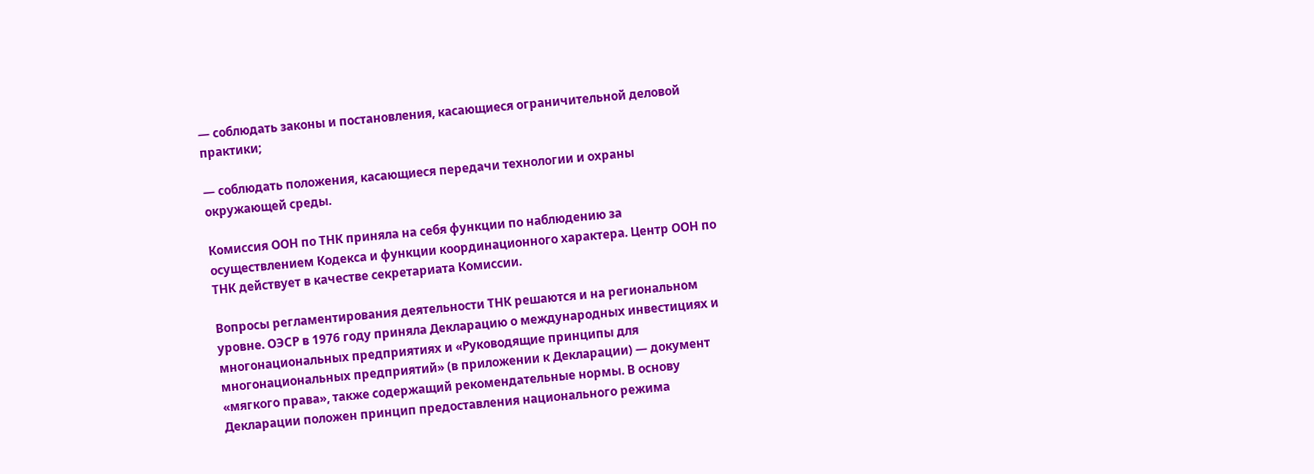— соблюдать законы и постановления, касающиеся ограничительной деловой практики;

— соблюдать положения, касающиеся передачи технологии и охраны окружающей среды.

Комиссия ООН по ТНК приняла на себя функции по наблюдению за осуществлением Кодекса и функции координационного характера. Центр ООН по ТНК действует в качестве секретариата Комиссии.

Вопросы регламентирования деятельности ТНК решаются и на региональном уровне. ОЭСР в 1976 году приняла Декларацию о международных инвестициях и многонациональных предприятиях и «Руководящие принципы для многонациональных предприятий» (в приложении к Декларации) — документ «мягкого права», также содержащий рекомендательные нормы. В основу Декларации положен принцип предоставления национального режима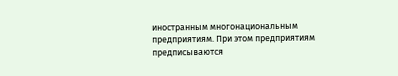иностранным многонациональным предприятиям. При этом предприятиям предписываются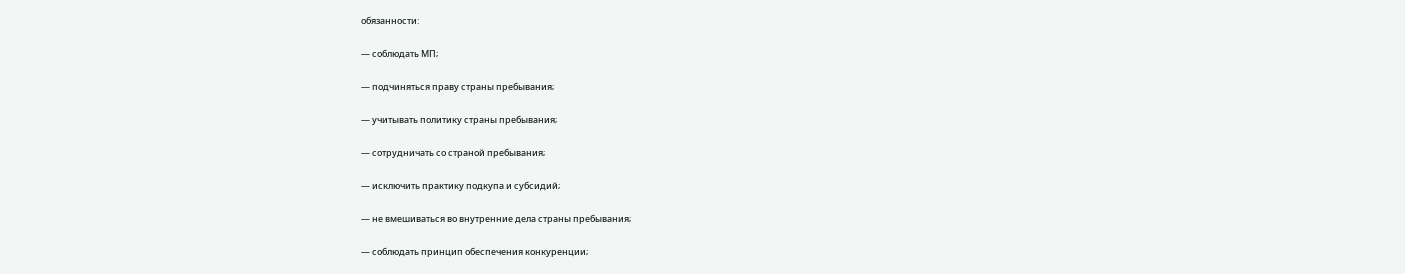обязанности:

— соблюдать МП;

— подчиняться праву страны пребывания;

— учитывать политику страны пребывания;

— сотрудничать со страной пребывания;

— исключить практику подкупа и субсидий;

— не вмешиваться во внутренние дела страны пребывания;

— соблюдать принцип обеспечения конкуренции;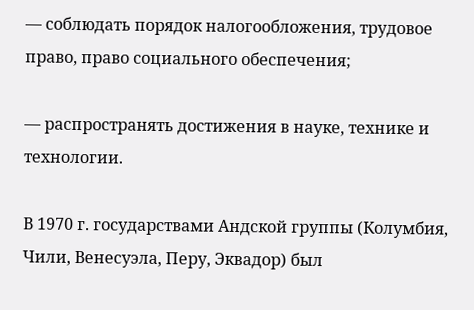— соблюдать порядок налогообложения, трудовое право, право социального обеспечения;

— распространять достижения в науке, технике и технологии.

В 1970 г. государствами Андской группы (Колумбия, Чили, Венесуэла, Перу, Эквадор) был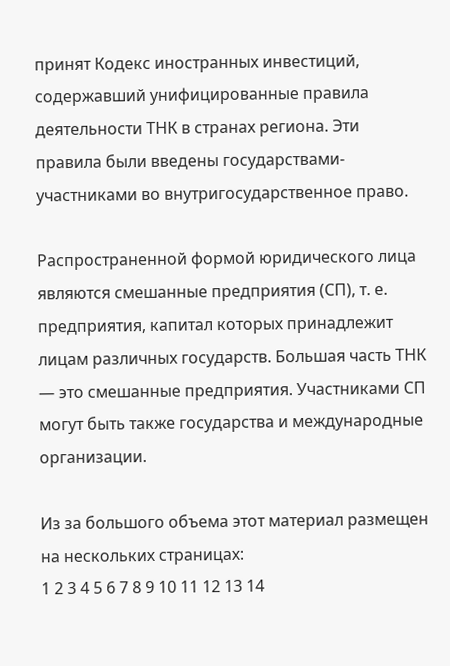принят Кодекс иностранных инвестиций, содержавший унифицированные правила деятельности ТНК в странах региона. Эти правила были введены государствами-участниками во внутригосударственное право.

Распространенной формой юридического лица являются смешанные предприятия (СП), т. е. предприятия, капитал которых принадлежит лицам различных государств. Большая часть ТНК — это смешанные предприятия. Участниками СП могут быть также государства и международные организации.

Из за большого объема этот материал размещен на нескольких страницах:
1 2 3 4 5 6 7 8 9 10 11 12 13 14